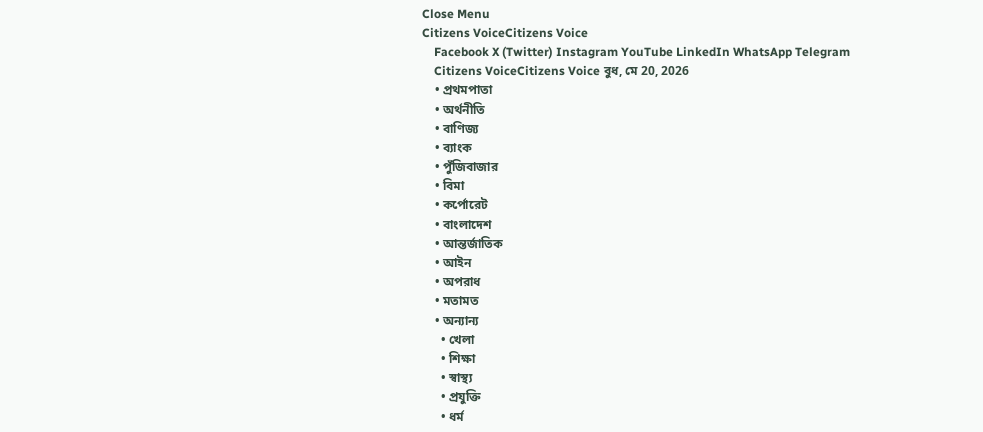Close Menu
Citizens VoiceCitizens Voice
    Facebook X (Twitter) Instagram YouTube LinkedIn WhatsApp Telegram
    Citizens VoiceCitizens Voice বুধ, মে 20, 2026
    • প্রথমপাতা
    • অর্থনীতি
    • বাণিজ্য
    • ব্যাংক
    • পুঁজিবাজার
    • বিমা
    • কর্পোরেট
    • বাংলাদেশ
    • আন্তর্জাতিক
    • আইন
    • অপরাধ
    • মতামত
    • অন্যান্য
      • খেলা
      • শিক্ষা
      • স্বাস্থ্য
      • প্রযুক্তি
      • ধর্ম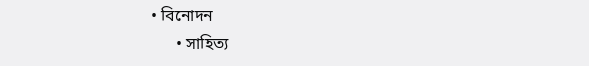• বিনোদন
      • সাহিত্য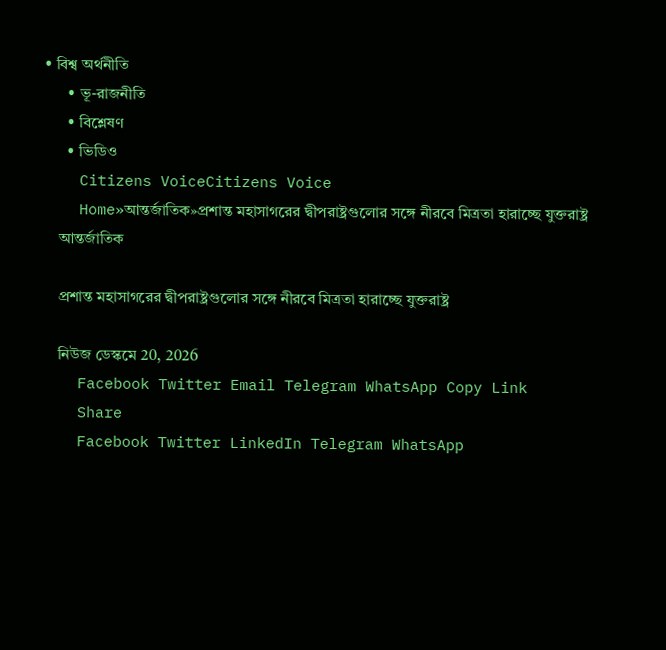• বিশ্ব অর্থনীতি
      • ভূ-রাজনীতি
      • বিশ্লেষণ
      • ভিডিও
    Citizens VoiceCitizens Voice
    Home»আন্তর্জাতিক»প্রশান্ত মহাসাগরের দ্বীপরাষ্ট্রগুলোর সঙ্গে নীরবে মিত্রতা হারাচ্ছে যুক্তরাষ্ট্র
    আন্তর্জাতিক

    প্রশান্ত মহাসাগরের দ্বীপরাষ্ট্রগুলোর সঙ্গে নীরবে মিত্রতা হারাচ্ছে যুক্তরাষ্ট্র

    নিউজ ডেস্কমে 20, 2026
    Facebook Twitter Email Telegram WhatsApp Copy Link
    Share
    Facebook Twitter LinkedIn Telegram WhatsApp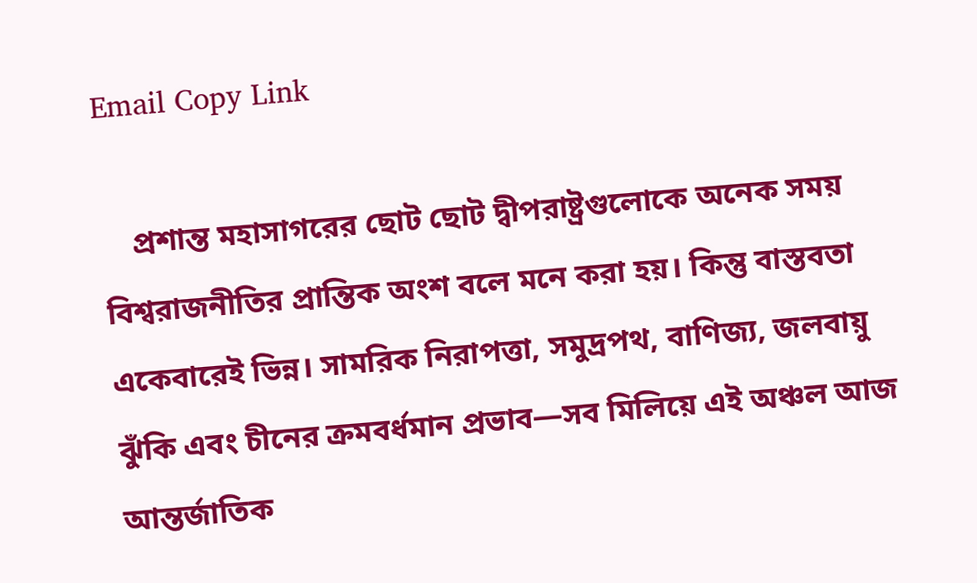Email Copy Link

    প্রশান্ত মহাসাগরের ছোট ছোট দ্বীপরাষ্ট্রগুলোকে অনেক সময় বিশ্বরাজনীতির প্রান্তিক অংশ বলে মনে করা হয়। কিন্তু বাস্তবতা একেবারেই ভিন্ন। সামরিক নিরাপত্তা, সমুদ্রপথ, বাণিজ্য, জলবায়ু ঝুঁকি এবং চীনের ক্রমবর্ধমান প্রভাব—সব মিলিয়ে এই অঞ্চল আজ আন্তর্জাতিক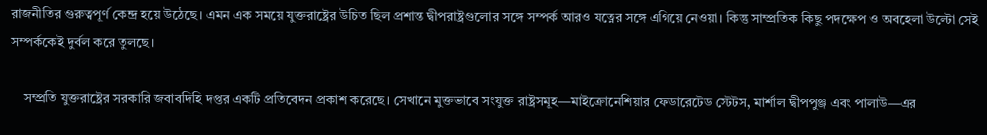রাজনীতির গুরুত্বপূর্ণ কেন্দ্র হয়ে উঠেছে। এমন এক সময়ে যুক্তরাষ্ট্রের উচিত ছিল প্রশান্ত দ্বীপরাষ্ট্রগুলোর সঙ্গে সম্পর্ক আরও যত্নের সঙ্গে এগিয়ে নেওয়া। কিন্তু সাম্প্রতিক কিছু পদক্ষেপ ও অবহেলা উল্টো সেই সম্পর্ককেই দুর্বল করে তুলছে।

    সম্প্রতি যুক্তরাষ্ট্রের সরকারি জবাবদিহি দপ্তর একটি প্রতিবেদন প্রকাশ করেছে। সেখানে মুক্তভাবে সংযুক্ত রাষ্ট্রসমূহ—মাইক্রোনেশিয়ার ফেডারেটেড স্টেটস, মার্শাল দ্বীপপুঞ্জ এবং পালাউ—এর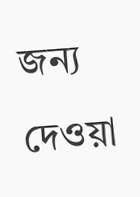জন্য দেওয়া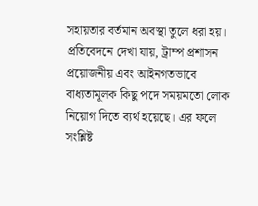সহায়তার বর্তমান অবস্থা তুলে ধরা হয়। প্রতিবেদনে দেখা যায়, ট্রাম্প প্রশাসন প্রয়োজনীয় এবং আইনগতভাবে বাধ্যতামূলক কিছু পদে সময়মতো লোক নিয়োগ দিতে ব্যর্থ হয়েছে। এর ফলে সংশ্লিষ্ট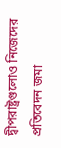দ্বীপরাষ্ট্রগুলোও নিজেদের প্রতিবেদন জমা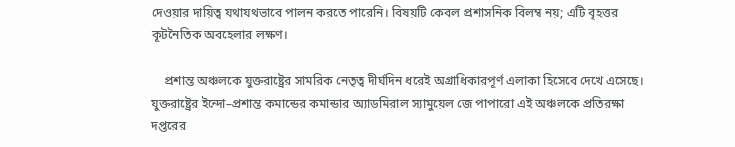দেওয়ার দায়িত্ব যথাযথভাবে পালন করতে পারেনি। বিষয়টি কেবল প্রশাসনিক বিলম্ব নয়; এটি বৃহত্তর কূটনৈতিক অবহেলার লক্ষণ।

    প্রশান্ত অঞ্চলকে যুক্তরাষ্ট্রের সামরিক নেতৃত্ব দীর্ঘদিন ধরেই অগ্রাধিকারপূর্ণ এলাকা হিসেবে দেখে এসেছে। যুক্তরাষ্ট্রের ইন্দো–প্রশান্ত কমান্ডের কমান্ডার অ্যাডমিরাল স্যামুয়েল জে পাপারো এই অঞ্চলকে প্রতিরক্ষা দপ্তরের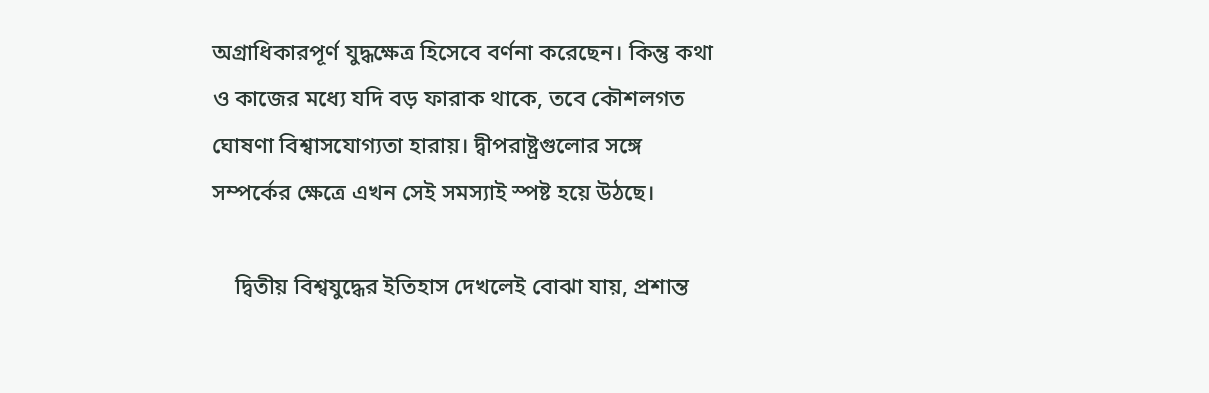অগ্রাধিকারপূর্ণ যুদ্ধক্ষেত্র হিসেবে বর্ণনা করেছেন। কিন্তু কথা ও কাজের মধ্যে যদি বড় ফারাক থাকে, তবে কৌশলগত ঘোষণা বিশ্বাসযোগ্যতা হারায়। দ্বীপরাষ্ট্রগুলোর সঙ্গে সম্পর্কের ক্ষেত্রে এখন সেই সমস্যাই স্পষ্ট হয়ে উঠছে।

    দ্বিতীয় বিশ্বযুদ্ধের ইতিহাস দেখলেই বোঝা যায়, প্রশান্ত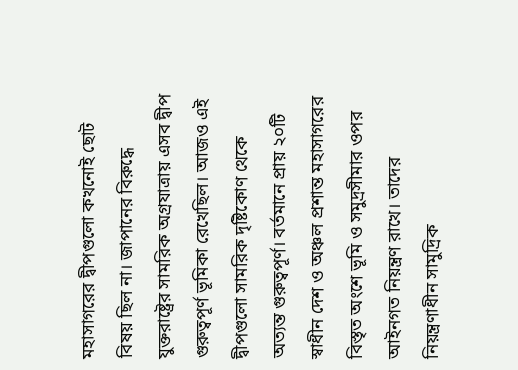মহাসাগরের দ্বীপগুলো কখনোই ছোট বিষয় ছিল না। জাপানের বিরুদ্ধে যুক্তরাষ্ট্রের সামরিক অগ্রযাত্রায় এসব দ্বীপ গুরুত্বপূর্ণ ভূমিকা রেখেছিল। আজও এই দ্বীপগুলো সামরিক দৃষ্টিকোণ থেকে অত্যন্ত গুরুত্বপূর্ণ। বর্তমানে প্রায় ২০টি স্বাধীন দেশ ও অঞ্চল প্রশান্ত মহাসাগরের বিস্তৃত অংশে ভূমি ও সমুদ্রসীমার ওপর আইনগত নিয়ন্ত্রণ রাখে। তাদের নিয়ন্ত্রণাধীন সামুদ্রিক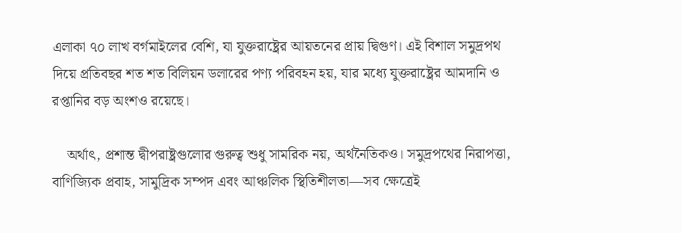এলাকা ৭০ লাখ বর্গমাইলের বেশি, যা যুক্তরাষ্ট্রের আয়তনের প্রায় দ্বিগুণ। এই বিশাল সমুদ্রপথ দিয়ে প্রতিবছর শত শত বিলিয়ন ডলারের পণ্য পরিবহন হয়, যার মধ্যে যুক্তরাষ্ট্রের আমদানি ও রপ্তানির বড় অংশও রয়েছে।

    অর্থাৎ, প্রশান্ত দ্বীপরাষ্ট্রগুলোর গুরুত্ব শুধু সামরিক নয়, অর্থনৈতিকও। সমুদ্রপথের নিরাপত্তা, বাণিজ্যিক প্রবাহ, সামুদ্রিক সম্পদ এবং আঞ্চলিক স্থিতিশীলতা—সব ক্ষেত্রেই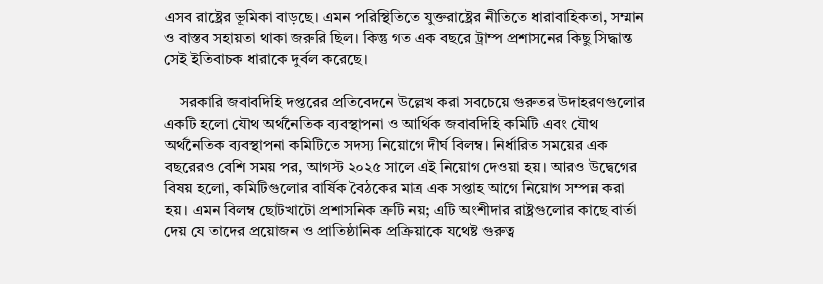এসব রাষ্ট্রের ভূমিকা বাড়ছে। এমন পরিস্থিতিতে যুক্তরাষ্ট্রের নীতিতে ধারাবাহিকতা, সম্মান ও বাস্তব সহায়তা থাকা জরুরি ছিল। কিন্তু গত এক বছরে ট্রাম্প প্রশাসনের কিছু সিদ্ধান্ত সেই ইতিবাচক ধারাকে দুর্বল করেছে।

    সরকারি জবাবদিহি দপ্তরের প্রতিবেদনে উল্লেখ করা সবচেয়ে গুরুতর উদাহরণগুলোর একটি হলো যৌথ অর্থনৈতিক ব্যবস্থাপনা ও আর্থিক জবাবদিহি কমিটি এবং যৌথ অর্থনৈতিক ব্যবস্থাপনা কমিটিতে সদস্য নিয়োগে দীর্ঘ বিলম্ব। নির্ধারিত সময়ের এক বছরেরও বেশি সময় পর, আগস্ট ২০২৫ সালে এই নিয়োগ দেওয়া হয়। আরও উদ্বেগের বিষয় হলো, কমিটিগুলোর বার্ষিক বৈঠকের মাত্র এক সপ্তাহ আগে নিয়োগ সম্পন্ন করা হয়। এমন বিলম্ব ছোটখাটো প্রশাসনিক ত্রুটি নয়; এটি অংশীদার রাষ্ট্রগুলোর কাছে বার্তা দেয় যে তাদের প্রয়োজন ও প্রাতিষ্ঠানিক প্রক্রিয়াকে যথেষ্ট গুরুত্ব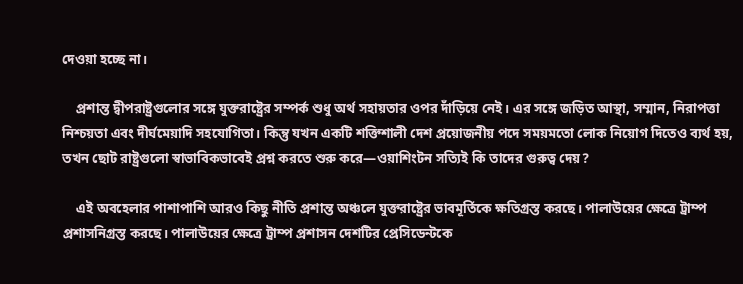দেওয়া হচ্ছে না।

    প্রশান্ত দ্বীপরাষ্ট্রগুলোর সঙ্গে যুক্তরাষ্ট্রের সম্পর্ক শুধু অর্থ সহায়তার ওপর দাঁড়িয়ে নেই। এর সঙ্গে জড়িত আস্থা, সম্মান, নিরাপত্তা নিশ্চয়তা এবং দীর্ঘমেয়াদি সহযোগিতা। কিন্তু যখন একটি শক্তিশালী দেশ প্রয়োজনীয় পদে সময়মতো লোক নিয়োগ দিতেও ব্যর্থ হয়, তখন ছোট রাষ্ট্রগুলো স্বাভাবিকভাবেই প্রশ্ন করতে শুরু করে—ওয়াশিংটন সত্যিই কি তাদের গুরুত্ব দেয়?

    এই অবহেলার পাশাপাশি আরও কিছু নীতি প্রশান্ত অঞ্চলে যুক্তরাষ্ট্রের ভাবমূর্তিকে ক্ষতিগ্রস্ত করছে। পালাউয়ের ক্ষেত্রে ট্রাম্প প্রশাসনিগ্রস্ত করছে। পালাউয়ের ক্ষেত্রে ট্রাম্প প্রশাসন দেশটির প্রেসিডেন্টকে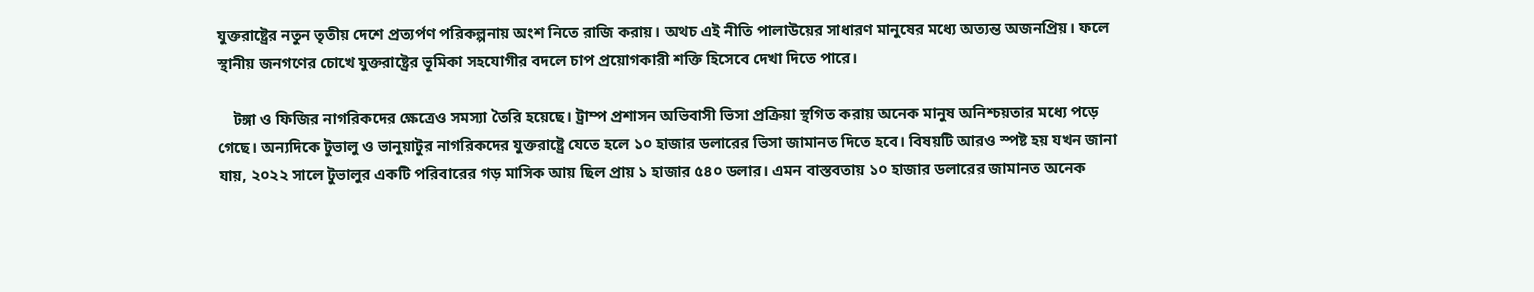যুক্তরাষ্ট্রের নতুন তৃতীয় দেশে প্রত্যর্পণ পরিকল্পনায় অংশ নিতে রাজি করায়। অথচ এই নীতি পালাউয়ের সাধারণ মানুষের মধ্যে অত্যন্ত অজনপ্রিয়। ফলে স্থানীয় জনগণের চোখে যুক্তরাষ্ট্রের ভূমিকা সহযোগীর বদলে চাপ প্রয়োগকারী শক্তি হিসেবে দেখা দিতে পারে।

    টঙ্গা ও ফিজির নাগরিকদের ক্ষেত্রেও সমস্যা তৈরি হয়েছে। ট্রাম্প প্রশাসন অভিবাসী ভিসা প্রক্রিয়া স্থগিত করায় অনেক মানুষ অনিশ্চয়তার মধ্যে পড়ে গেছে। অন্যদিকে টুভালু ও ভানুয়াটুর নাগরিকদের যুক্তরাষ্ট্রে যেতে হলে ১০ হাজার ডলারের ভিসা জামানত দিতে হবে। বিষয়টি আরও স্পষ্ট হয় যখন জানা যায়, ২০২২ সালে টুভালুর একটি পরিবারের গড় মাসিক আয় ছিল প্রায় ১ হাজার ৫৪০ ডলার। এমন বাস্তবতায় ১০ হাজার ডলারের জামানত অনেক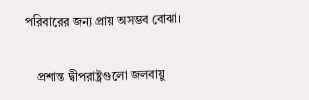পরিবারের জন্য প্রায় অসম্ভব বোঝা।

    প্রশান্ত দ্বীপরাষ্ট্রগুলো জলবায়ু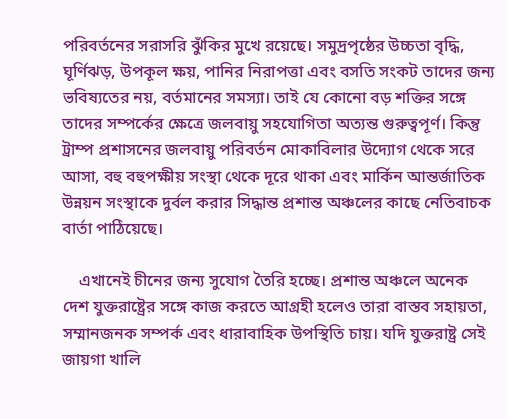পরিবর্তনের সরাসরি ঝুঁকির মুখে রয়েছে। সমুদ্রপৃষ্ঠের উচ্চতা বৃদ্ধি, ঘূর্ণিঝড়, উপকূল ক্ষয়, পানির নিরাপত্তা এবং বসতি সংকট তাদের জন্য ভবিষ্যতের নয়, বর্তমানের সমস্যা। তাই যে কোনো বড় শক্তির সঙ্গে তাদের সম্পর্কের ক্ষেত্রে জলবায়ু সহযোগিতা অত্যন্ত গুরুত্বপূর্ণ। কিন্তু ট্রাম্প প্রশাসনের জলবায়ু পরিবর্তন মোকাবিলার উদ্যোগ থেকে সরে আসা, বহু বহুপক্ষীয় সংস্থা থেকে দূরে থাকা এবং মার্কিন আন্তর্জাতিক উন্নয়ন সংস্থাকে দুর্বল করার সিদ্ধান্ত প্রশান্ত অঞ্চলের কাছে নেতিবাচক বার্তা পাঠিয়েছে।

    এখানেই চীনের জন্য সুযোগ তৈরি হচ্ছে। প্রশান্ত অঞ্চলে অনেক দেশ যুক্তরাষ্ট্রের সঙ্গে কাজ করতে আগ্রহী হলেও তারা বাস্তব সহায়তা, সম্মানজনক সম্পর্ক এবং ধারাবাহিক উপস্থিতি চায়। যদি যুক্তরাষ্ট্র সেই জায়গা খালি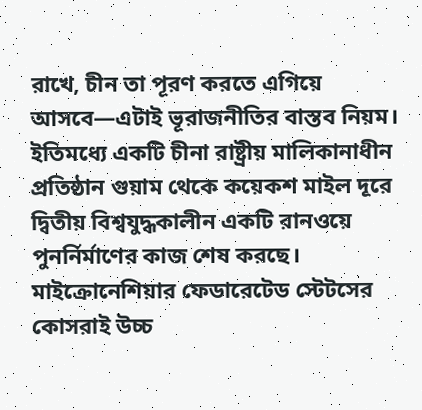রাখে, চীন তা পূরণ করতে এগিয়ে আসবে—এটাই ভূরাজনীতির বাস্তব নিয়ম। ইতিমধ্যে একটি চীনা রাষ্ট্রীয় মালিকানাধীন প্রতিষ্ঠান গুয়াম থেকে কয়েকশ মাইল দূরে দ্বিতীয় বিশ্বযুদ্ধকালীন একটি রানওয়ে পুনর্নির্মাণের কাজ শেষ করছে। মাইক্রোনেশিয়ার ফেডারেটেড স্টেটসের কোসরাই উচ্চ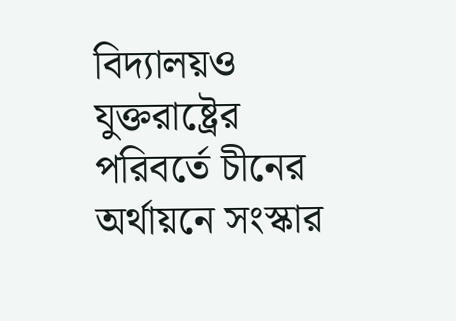বিদ্যালয়ও যুক্তরাষ্ট্রের পরিবর্তে চীনের অর্থায়নে সংস্কার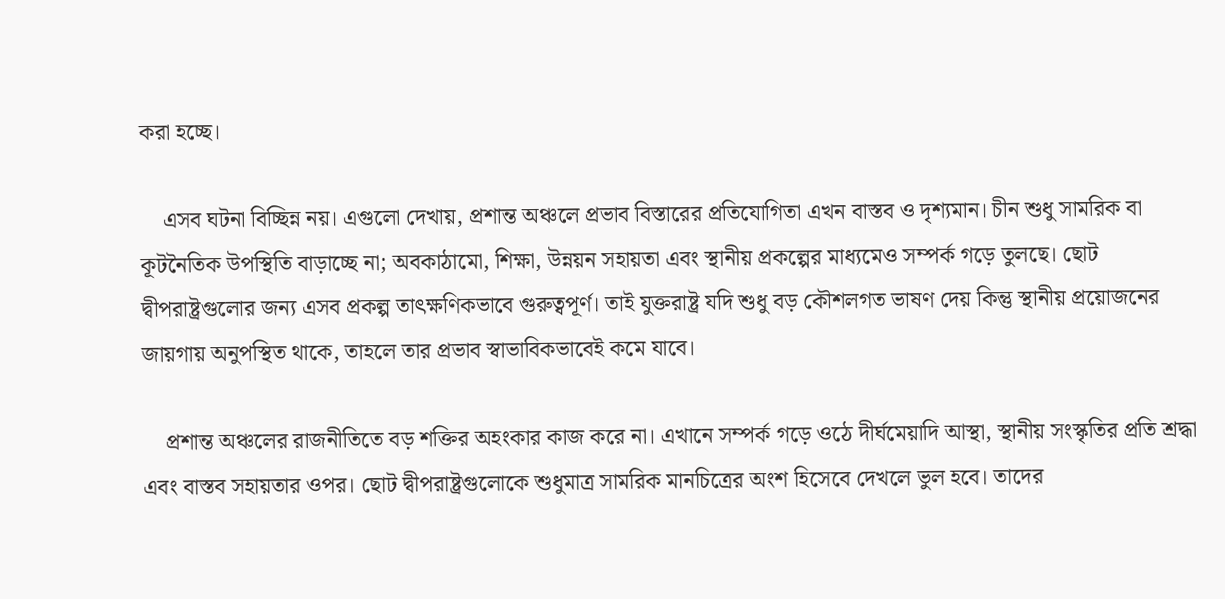করা হচ্ছে।

    এসব ঘটনা বিচ্ছিন্ন নয়। এগুলো দেখায়, প্রশান্ত অঞ্চলে প্রভাব বিস্তারের প্রতিযোগিতা এখন বাস্তব ও দৃশ্যমান। চীন শুধু সামরিক বা কূটনৈতিক উপস্থিতি বাড়াচ্ছে না; অবকাঠামো, শিক্ষা, উন্নয়ন সহায়তা এবং স্থানীয় প্রকল্পের মাধ্যমেও সম্পর্ক গড়ে তুলছে। ছোট দ্বীপরাষ্ট্রগুলোর জন্য এসব প্রকল্প তাৎক্ষণিকভাবে গুরুত্বপূর্ণ। তাই যুক্তরাষ্ট্র যদি শুধু বড় কৌশলগত ভাষণ দেয় কিন্তু স্থানীয় প্রয়োজনের জায়গায় অনুপস্থিত থাকে, তাহলে তার প্রভাব স্বাভাবিকভাবেই কমে যাবে।

    প্রশান্ত অঞ্চলের রাজনীতিতে বড় শক্তির অহংকার কাজ করে না। এখানে সম্পর্ক গড়ে ওঠে দীর্ঘমেয়াদি আস্থা, স্থানীয় সংস্কৃতির প্রতি শ্রদ্ধা এবং বাস্তব সহায়তার ওপর। ছোট দ্বীপরাষ্ট্রগুলোকে শুধুমাত্র সামরিক মানচিত্রের অংশ হিসেবে দেখলে ভুল হবে। তাদের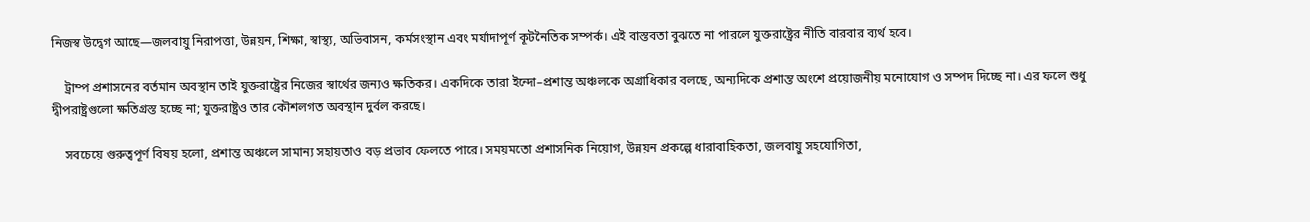নিজস্ব উদ্বেগ আছে—জলবায়ু নিরাপত্তা, উন্নয়ন, শিক্ষা, স্বাস্থ্য, অভিবাসন, কর্মসংস্থান এবং মর্যাদাপূর্ণ কূটনৈতিক সম্পর্ক। এই বাস্তবতা বুঝতে না পারলে যুক্তরাষ্ট্রের নীতি বারবার ব্যর্থ হবে।

    ট্রাম্প প্রশাসনের বর্তমান অবস্থান তাই যুক্তরাষ্ট্রের নিজের স্বার্থের জন্যও ক্ষতিকর। একদিকে তারা ইন্দো–প্রশান্ত অঞ্চলকে অগ্রাধিকার বলছে, অন্যদিকে প্রশান্ত অংশে প্রয়োজনীয় মনোযোগ ও সম্পদ দিচ্ছে না। এর ফলে শুধু দ্বীপরাষ্ট্রগুলো ক্ষতিগ্রস্ত হচ্ছে না; যুক্তরাষ্ট্রও তার কৌশলগত অবস্থান দুর্বল করছে।

    সবচেয়ে গুরুত্বপূর্ণ বিষয় হলো, প্রশান্ত অঞ্চলে সামান্য সহায়তাও বড় প্রভাব ফেলতে পারে। সময়মতো প্রশাসনিক নিয়োগ, উন্নয়ন প্রকল্পে ধারাবাহিকতা, জলবায়ু সহযোগিতা,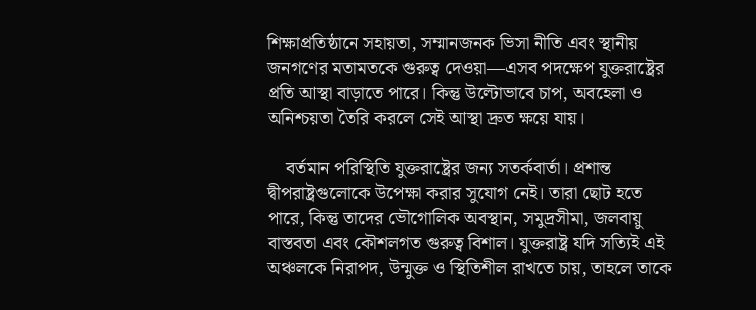শিক্ষাপ্রতিষ্ঠানে সহায়তা, সম্মানজনক ভিসা নীতি এবং স্থানীয় জনগণের মতামতকে গুরুত্ব দেওয়া—এসব পদক্ষেপ যুক্তরাষ্ট্রের প্রতি আস্থা বাড়াতে পারে। কিন্তু উল্টোভাবে চাপ, অবহেলা ও অনিশ্চয়তা তৈরি করলে সেই আস্থা দ্রুত ক্ষয়ে যায়।

    বর্তমান পরিস্থিতি যুক্তরাষ্ট্রের জন্য সতর্কবার্তা। প্রশান্ত দ্বীপরাষ্ট্রগুলোকে উপেক্ষা করার সুযোগ নেই। তারা ছোট হতে পারে, কিন্তু তাদের ভৌগোলিক অবস্থান, সমুদ্রসীমা, জলবায়ু বাস্তবতা এবং কৌশলগত গুরুত্ব বিশাল। যুক্তরাষ্ট্র যদি সত্যিই এই অঞ্চলকে নিরাপদ, উন্মুক্ত ও স্থিতিশীল রাখতে চায়, তাহলে তাকে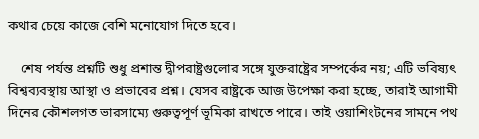কথার চেয়ে কাজে বেশি মনোযোগ দিতে হবে।

    শেষ পর্যন্ত প্রশ্নটি শুধু প্রশান্ত দ্বীপরাষ্ট্রগুলোর সঙ্গে যুক্তরাষ্ট্রের সম্পর্কের নয়; এটি ভবিষ্যৎ বিশ্বব্যবস্থায় আস্থা ও প্রভাবের প্রশ্ন। যেসব রাষ্ট্রকে আজ উপেক্ষা করা হচ্ছে, তারাই আগামী দিনের কৌশলগত ভারসাম্যে গুরুত্বপূর্ণ ভূমিকা রাখতে পারে। তাই ওয়াশিংটনের সামনে পথ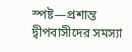স্পষ্ট—প্রশান্ত দ্বীপবাসীদের সমস্যা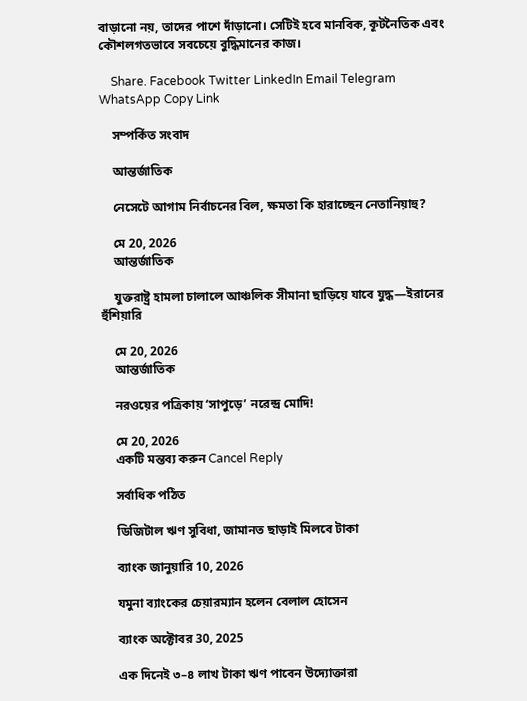বাড়ানো নয়, তাদের পাশে দাঁড়ানো। সেটিই হবে মানবিক, কূটনৈতিক এবং কৌশলগতভাবে সবচেয়ে বুদ্ধিমানের কাজ।

    Share. Facebook Twitter LinkedIn Email Telegram WhatsApp Copy Link

    সম্পর্কিত সংবাদ

    আন্তর্জাতিক

    নেসেটে আগাম নির্বাচনের বিল, ক্ষমতা কি হারাচ্ছেন নেতানিয়াহু?

    মে 20, 2026
    আন্তর্জাতিক

    যুক্তরাষ্ট্র হামলা চালালে আঞ্চলিক সীমানা ছাড়িয়ে যাবে যুদ্ধ—ইরানের হুঁশিয়ারি

    মে 20, 2026
    আন্তর্জাতিক

    নরওয়ের পত্রিকায় ‘সাপুড়ে’ নরেন্দ্র মোদি!

    মে 20, 2026
    একটি মন্তব্য করুন Cancel Reply

    সর্বাধিক পঠিত

    ডিজিটাল ঋণ সুবিধা, জামানত ছাড়াই মিলবে টাকা

    ব্যাংক জানুয়ারি 10, 2026

    যমুনা ব্যাংকের চেয়ারম্যান হলেন বেলাল হোসেন

    ব্যাংক অক্টোবর 30, 2025

    এক দিনেই ৩–৪ লাখ টাকা ঋণ পাবেন উদ্যোক্তারা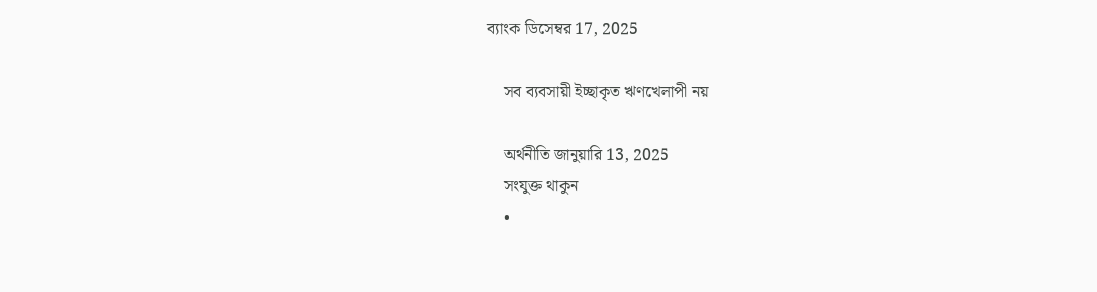ব্যাংক ডিসেম্বর 17, 2025

    সব ব্যবসায়ী ইচ্ছাকৃত ঋণখেলাপী নয়

    অর্থনীতি জানুয়ারি 13, 2025
    সংযুক্ত থাকুন
    •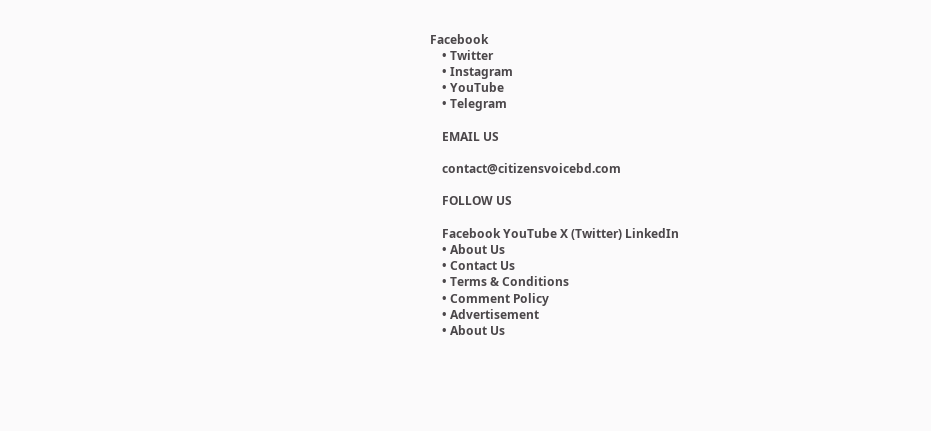Facebook
    • Twitter
    • Instagram
    • YouTube
    • Telegram

    EMAIL US

    contact@citizensvoicebd.com

    FOLLOW US

    Facebook YouTube X (Twitter) LinkedIn
    • About Us
    • Contact Us
    • Terms & Conditions
    • Comment Policy
    • Advertisement
    • About Us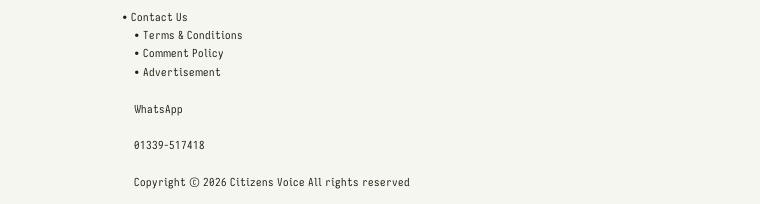• Contact Us
    • Terms & Conditions
    • Comment Policy
    • Advertisement

    WhatsApp

    01339-517418

    Copyright © 2026 Citizens Voice All rights reserved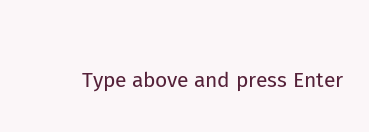Type above and press Enter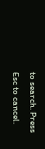to search. Press Esc to cancel.